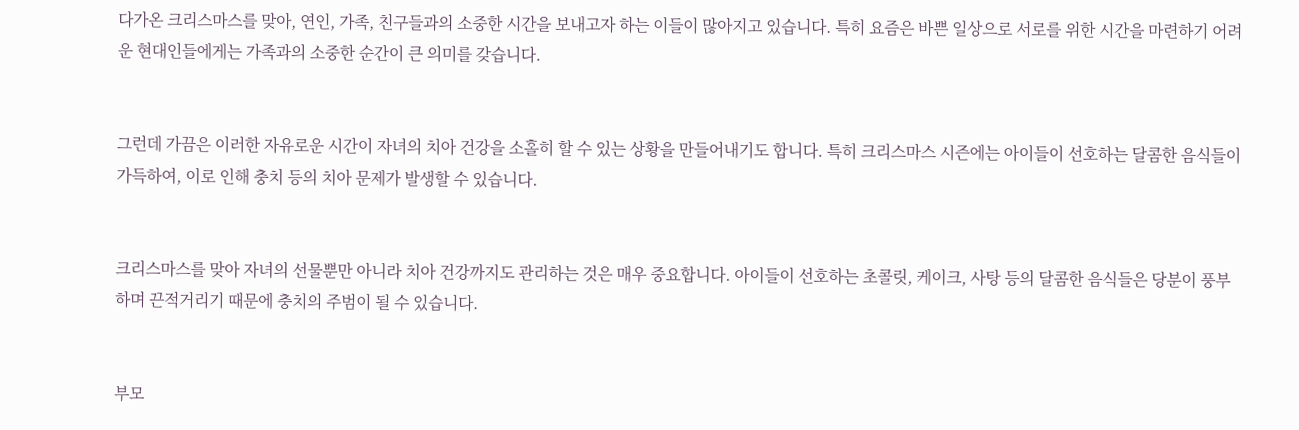다가온 크리스마스를 맞아, 연인, 가족, 친구들과의 소중한 시간을 보내고자 하는 이들이 많아지고 있습니다. 특히 요즘은 바쁜 일상으로 서로를 위한 시간을 마련하기 어려운 현대인들에게는 가족과의 소중한 순간이 큰 의미를 갖습니다.


그런데 가끔은 이러한 자유로운 시간이 자녀의 치아 건강을 소홀히 할 수 있는 상황을 만들어내기도 합니다. 특히 크리스마스 시즌에는 아이들이 선호하는 달콤한 음식들이 가득하여, 이로 인해 충치 등의 치아 문제가 발생할 수 있습니다.


크리스마스를 맞아 자녀의 선물뿐만 아니라 치아 건강까지도 관리하는 것은 매우 중요합니다. 아이들이 선호하는 초콜릿, 케이크, 사탕 등의 달콤한 음식들은 당분이 풍부하며 끈적거리기 때문에 충치의 주범이 될 수 있습니다.


부모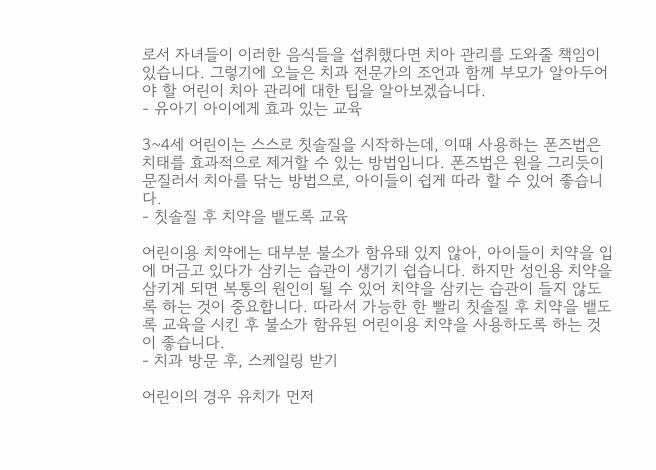로서 자녀들이 이러한 음식들을 섭취했다면 치아 관리를 도와줄 책임이 있습니다. 그렇기에 오늘은 치과 전문가의 조언과 함께 부모가 알아두어야 할 어린이 치아 관리에 대한 팁을 알아보겠습니다.
- 유아기 아이에게 효과 있는 교육

3~4세 어린이는 스스로 칫솔질을 시작하는데, 이때 사용하는 폰즈법은 치태를 효과적으로 제거할 수 있는 방법입니다. 폰즈법은 원을 그리듯이 문질러서 치아를 닦는 방법으로, 아이들이 쉽게 따라 할 수 있어 좋습니다.
- 칫솔질 후 치약을 뱉도록 교육

어린이용 치약에는 대부분 불소가 함유돼 있지 않아, 아이들이 치약을 입에 머금고 있다가 삼키는 습관이 생기기 쉽습니다. 하지만 성인용 치약을 삼키게 되면 복통의 원인이 될 수 있어 치약을 삼키는 습관이 들지 않도록 하는 것이 중요합니다. 따라서 가능한 한 빨리 칫솔질 후 치약을 뱉도록 교육을 시킨 후 불소가 함유된 어린이용 치약을 사용하도록 하는 것이 좋습니다.
- 치과 방문 후, 스케일링 받기

어린이의 경우 유치가 먼저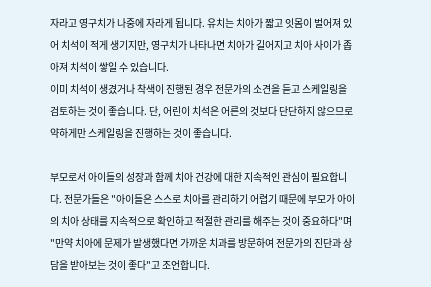자라고 영구치가 나중에 자라게 됩니다. 유치는 치아가 짧고 잇몸이 벌어져 있어 치석이 적게 생기지만, 영구치가 나타나면 치아가 길어지고 치아 사이가 좁아져 치석이 쌓일 수 있습니다.
이미 치석이 생겼거나 착색이 진행된 경우 전문가의 소견을 듣고 스케일링을 검토하는 것이 좋습니다. 단, 어린이 치석은 어른의 것보다 단단하지 않으므로 약하게만 스케일링을 진행하는 것이 좋습니다.

부모로서 아이들의 성장과 함께 치아 건강에 대한 지속적인 관심이 필요합니다. 전문가들은 "아이들은 스스로 치아를 관리하기 어렵기 때문에 부모가 아이의 치아 상태를 지속적으로 확인하고 적절한 관리를 해주는 것이 중요하다"며 "만약 치아에 문제가 발생했다면 가까운 치과를 방문하여 전문가의 진단과 상담을 받아보는 것이 좋다"고 조언합니다.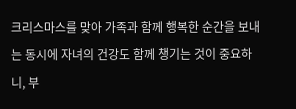크리스마스를 맞아 가족과 함께 행복한 순간을 보내는 동시에 자녀의 건강도 함께 챙기는 것이 중요하니, 부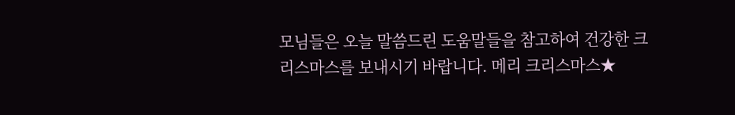모님들은 오늘 말씀드린 도움말들을 참고하여 건강한 크리스마스를 보내시기 바랍니다. 메리 크리스마스★